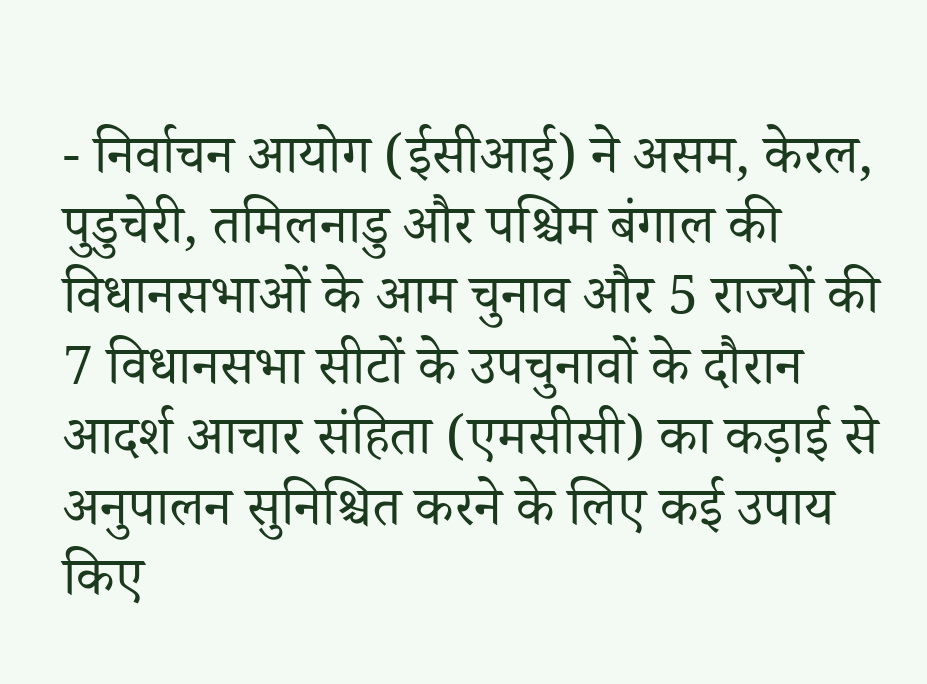- निर्वाचन आयोग (ईसीआई) ने असम, केरल, पुडुचेरी, तमिलनाडु और पश्चिम बंगाल की विधानसभाओं के आम चुनाव और 5 राज्यों की 7 विधानसभा सीटों के उपचुनावों के दौरान आदर्श आचार संहिता (एमसीसी) का कड़ाई से अनुपालन सुनिश्चित करने के लिए कई उपाय किए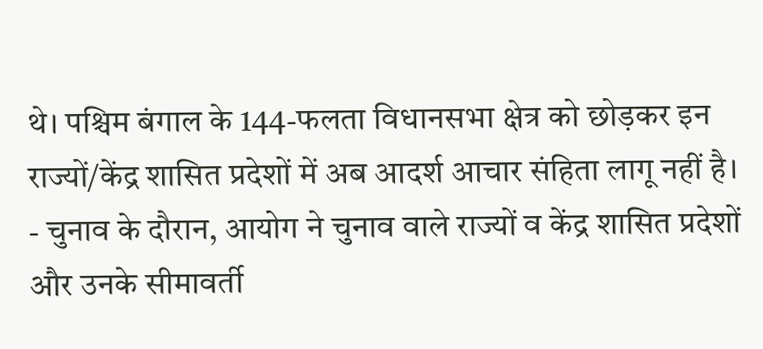थे। पश्चिम बंगाल के 144-फलता विधानसभा क्षेत्र को छोड़कर इन राज्यों/केंद्र शासित प्रदेशों में अब आदर्श आचार संहिता लागू नहीं है।
- चुनाव के दौरान, आयोग ने चुनाव वाले राज्यों व केंद्र शासित प्रदेशों और उनके सीमावर्ती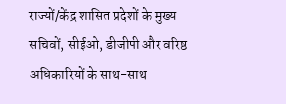राज्यों/केंद्र शासित प्रदेशों के मुख्य सचिवों, सीईओ, डीजीपी और वरिष्ठ अधिकारियों के साथ-साथ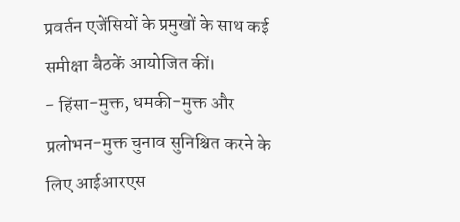प्रवर्तन एजेंसियों के प्रमुखों के साथ कई समीक्षा बैठकें आयोजित कीं।
- हिंसा-मुक्त, धमकी-मुक्त और प्रलोभन-मुक्त चुनाव सुनिश्चित करने के लिए आईआरएस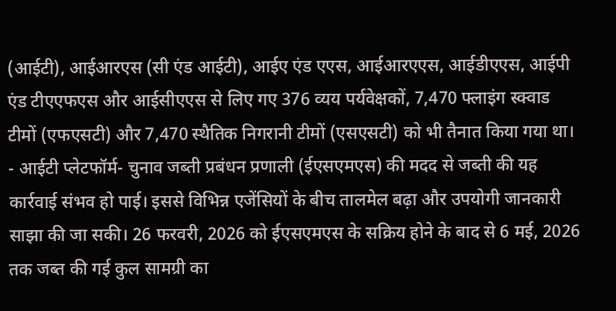(आईटी), आईआरएस (सी एंड आईटी), आईए एंड एएस, आईआरएएस, आईडीएएस, आईपी एंड टीएएफएस और आईसीएएस से लिए गए 376 व्यय पर्यवेक्षकों, 7,470 फ्लाइंग स्क्वाड टीमों (एफएसटी) और 7,470 स्थैतिक निगरानी टीमों (एसएसटी) को भी तैनात किया गया था।
- आईटी प्लेटफॉर्म- चुनाव जब्ती प्रबंधन प्रणाली (ईएसएमएस) की मदद से जब्ती की यह कार्रवाई संभव हो पाई। इससे विभिन्न एजेंसियों के बीच तालमेल बढ़ा और उपयोगी जानकारी साझा की जा सकी। 26 फरवरी, 2026 को ईएसएमएस के सक्रिय होने के बाद से 6 मई, 2026 तक जब्त की गई कुल सामग्री का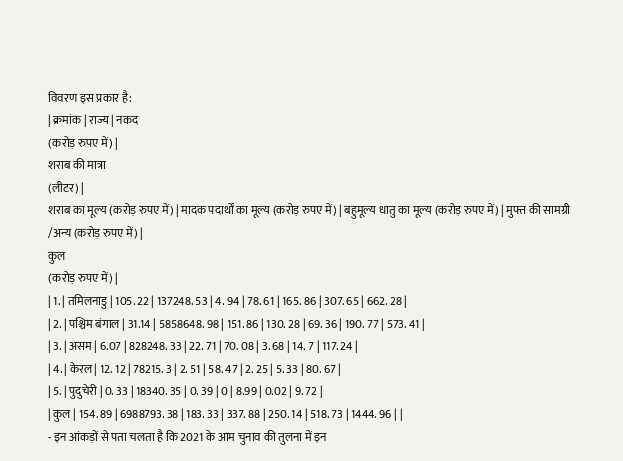विवरण इस प्रकार है:
| क्रमांक | राज्य | नकद
(करोड़ रुपए में) |
शराब की मात्रा
(लीटर) |
शराब का मूल्य (करोड़ रुपए में) | मादक पदार्थों का मूल्य (करोड़ रुपए में) | बहुमूल्य धातु का मूल्य (करोड़ रुपए में) | मुफ्त की सामग्री
/अन्य (करोड़ रुपए में) |
कुल
(करोड़ रुपए में) |
| 1. | तमिलनाडु | 105. 22 | 137248. 53 | 4. 94 | 78. 61 | 165. 86 | 307. 65 | 662. 28 |
| 2. | पश्चिम बंगाल | 31.14 | 5858648. 98 | 151. 86 | 130. 28 | 69. 36 | 190. 77 | 573. 41 |
| 3. | असम | 6.07 | 828248. 33 | 22. 71 | 70. 08 | 3. 68 | 14. 7 | 117. 24 |
| 4. | केरल | 12. 12 | 78215. 3 | 2. 51 | 58. 47 | 2. 25 | 5. 33 | 80. 67 |
| 5. | पुदुचेरी | 0. 33 | 18340. 35 | 0. 39 | 0 | 8.99 | 0.02 | 9. 72 |
| कुल | 154. 89 | 6988793. 38 | 183. 33 | 337. 88 | 250. 14 | 518. 73 | 1444. 96 | |
- इन आंकड़ों से पता चलता है कि 2021 के आम चुनाव की तुलना में इन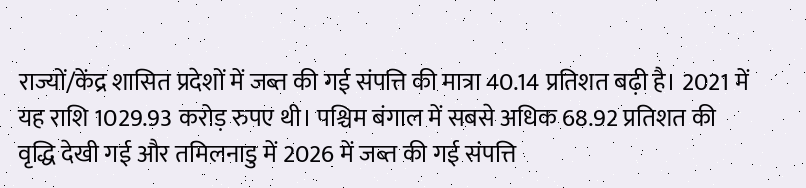राज्यों/केंद्र शासित प्रदेशों में जब्त की गई संपत्ति की मात्रा 40.14 प्रतिशत बढ़ी है। 2021 में यह राशि 1029.93 करोड़ रुपए थी। पश्चिम बंगाल में सबसे अधिक 68.92 प्रतिशत की वृद्धि देखी गई और तमिलनाडु में 2026 में जब्त की गई संपत्ति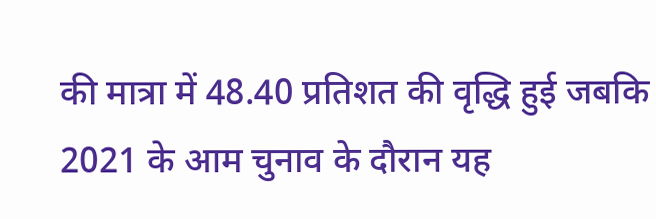की मात्रा में 48.40 प्रतिशत की वृद्धि हुई जबकि 2021 के आम चुनाव के दौरान यह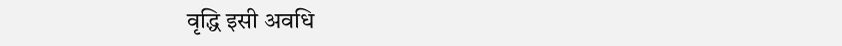वृद्धि इसी अवधि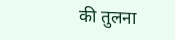की तुलना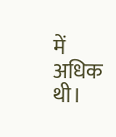में अधिक थी।